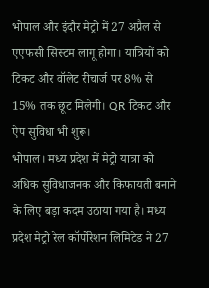भोपाल और इंदौर मेट्रो में 27 अप्रैल से एएफसी सिस्टम लागू होगा। यात्रियों को टिकट और वॉलेट रीचार्ज पर 8% से 15% तक छूट मिलेगी। QR टिकट और ऐप सुविधा भी शुरू।
भोपाल। मध्य प्रदेश में मेट्रो यात्रा को अधिक सुविधाजनक और किफायती बनाने के लिए बड़ा कदम उठाया गया है। मध्य प्रदेश मेट्रो रेल कॉर्पोरेशन लिमिटेड ने 27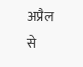अप्रैल से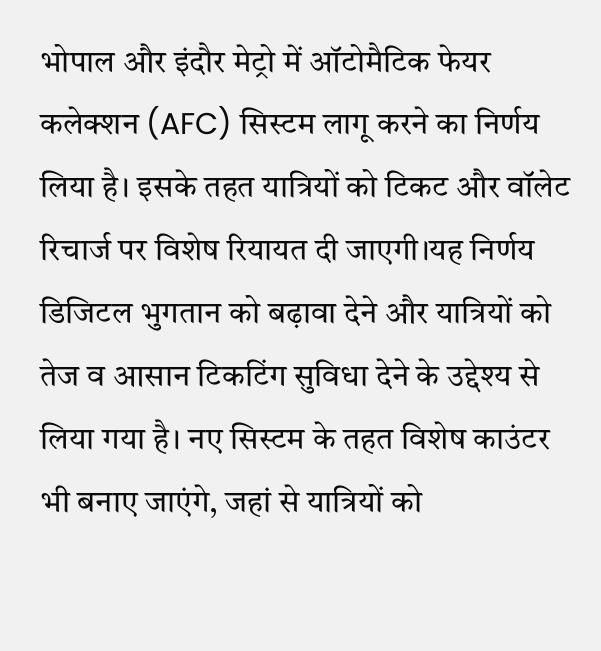भोपाल और इंदौर मेट्रो में ऑटोमैटिक फेयर कलेक्शन (AFC) सिस्टम लागू करने का निर्णय लिया है। इसके तहत यात्रियों को टिकट और वॉलेट रिचार्ज पर विशेष रियायत दी जाएगी।यह निर्णय डिजिटल भुगतान को बढ़ावा देने और यात्रियों को तेज व आसान टिकटिंग सुविधा देने के उद्देश्य से लिया गया है। नए सिस्टम के तहत विशेष काउंटर भी बनाए जाएंगे, जहां से यात्रियों को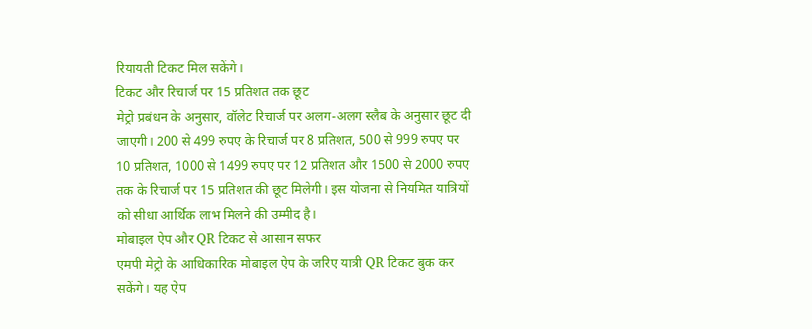रियायती टिकट मिल सकेंगे।
टिकट और रिचार्ज पर 15 प्रतिशत तक छूट
मेट्रो प्रबंधन के अनुसार, वॉलेट रिचार्ज पर अलग-अलग स्लैब के अनुसार छूट दी जाएगी। 200 से 499 रुपए के रिचार्ज पर 8 प्रतिशत, 500 से 999 रुपए पर 10 प्रतिशत, 1000 से 1499 रुपए पर 12 प्रतिशत और 1500 से 2000 रुपए तक के रिचार्ज पर 15 प्रतिशत की छूट मिलेगी। इस योजना से नियमित यात्रियों को सीधा आर्थिक लाभ मिलने की उम्मीद है।
मोबाइल ऐप और QR टिकट से आसान सफर
एमपी मेट्रो के आधिकारिक मोबाइल ऐप के जरिए यात्री QR टिकट बुक कर सकेंगे। यह ऐप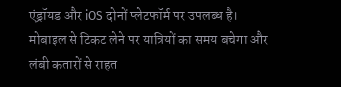एंड्रॉयड और iOS दोनों प्लेटफॉर्म पर उपलब्ध है। मोबाइल से टिकट लेने पर यात्रियों का समय बचेगा और लंबी कतारों से राहत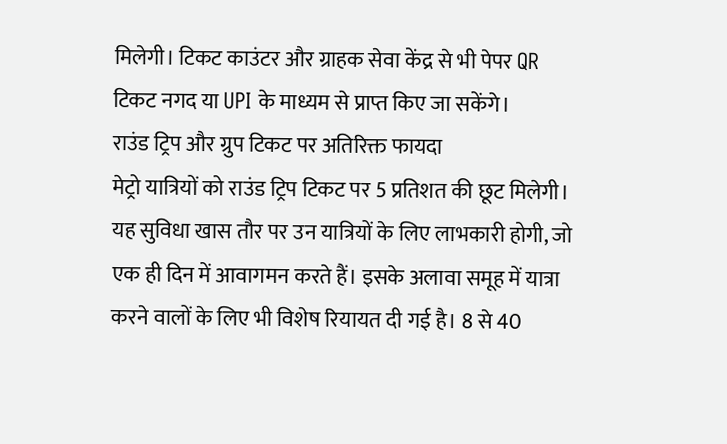मिलेगी। टिकट काउंटर और ग्राहक सेवा केंद्र से भी पेपर QR टिकट नगद या UPI के माध्यम से प्राप्त किए जा सकेंगे।
राउंड ट्रिप और ग्रुप टिकट पर अतिरिक्त फायदा
मेट्रो यात्रियों को राउंड ट्रिप टिकट पर 5 प्रतिशत की छूट मिलेगी। यह सुविधा खास तौर पर उन यात्रियों के लिए लाभकारी होगी, जो एक ही दिन में आवागमन करते हैं। इसके अलावा समूह में यात्रा करने वालों के लिए भी विशेष रियायत दी गई है। 8 से 40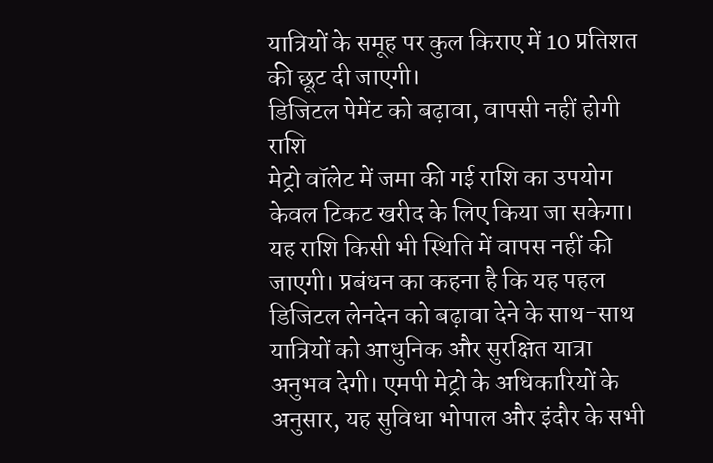यात्रियों के समूह पर कुल किराए में 10 प्रतिशत की छूट दी जाएगी।
डिजिटल पेमेंट को बढ़ावा, वापसी नहीं होगी राशि
मेट्रो वॉलेट में जमा की गई राशि का उपयोग केवल टिकट खरीद के लिए किया जा सकेगा। यह राशि किसी भी स्थिति में वापस नहीं की जाएगी। प्रबंधन का कहना है कि यह पहल डिजिटल लेनदेन को बढ़ावा देने के साथ-साथ यात्रियों को आधुनिक और सुरक्षित यात्रा अनुभव देगी। एमपी मेट्रो के अधिकारियों के अनुसार, यह सुविधा भोपाल और इंदौर के सभी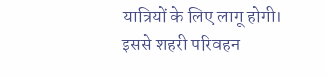यात्रियों के लिए लागू होगी। इससे शहरी परिवहन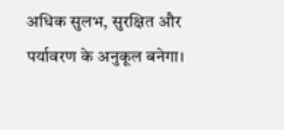अधिक सुलभ, सुरक्षित और पर्यावरण के अनुकूल बनेगा।